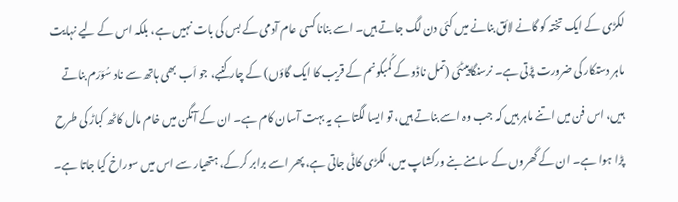لکڑی کے ایک تختہ کو گانے لائق بنانے میں کئی دن لگ جاتے ہیں۔ اسے بنانا کسی عام آدمی کے بس کی بات نہیں ہے، بلکہ اس کے لیے نہایت ماہر دستکار کی ضرورت پڑتی ہے۔ نرسنگاپیٹئی (تمل ناڈو کے کُمبکونم کے قریب کا ایک گاؤں) کے چار کنبے، جو اَب بھی ہاتھ سے ناد سُوَرَم بناتے ہیں، اس فن میں اتنے ماہر ہیں کہ جب وہ اسے بناتے ہیں، تو ایسا لگتا ہے یہ بہت آسان کام ہے۔ ان کے آنگن میں خام مال کاٹھ کباڑ کی طرح پڑا ہوا ہے۔ ان کے گھروں کے سامنے بنے ورکشاپ میں، لکڑی کاٹی جاتی ہے، پھر اسے برابر کرکے، ہتھیار سے اس میں سوراخ کیا جاتا ہے۔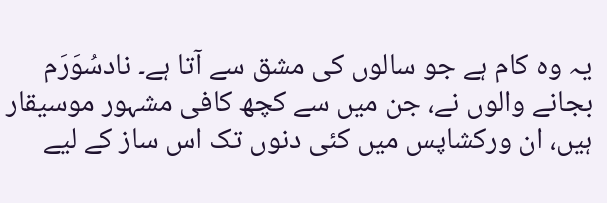یہ وہ کام ہے جو سالوں کی مشق سے آتا ہے۔ نادسُوَرَم بجانے والوں نے، جن میں سے کچھ کافی مشہور موسیقار ہیں، ان ورکشاپس میں کئی دنوں تک اس ساز کے لیے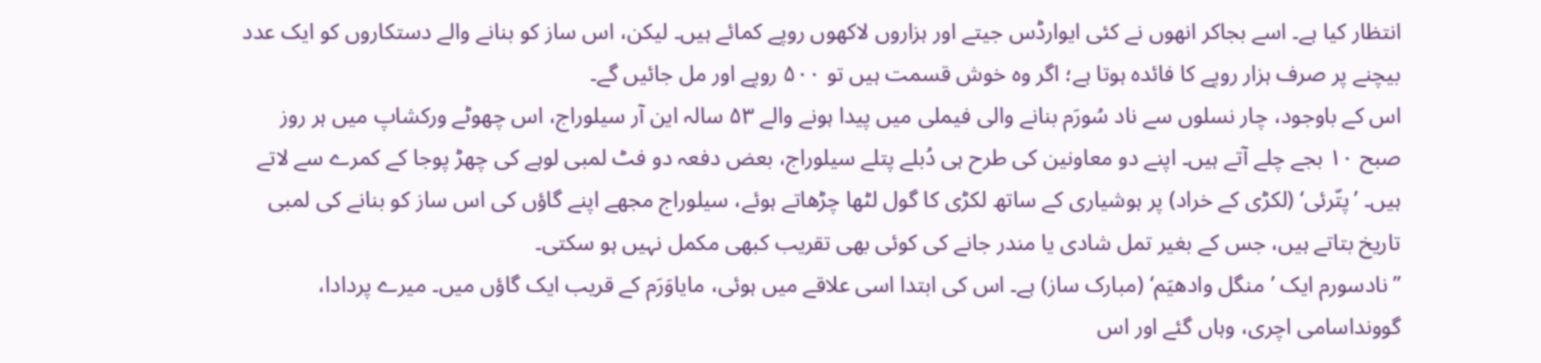انتظار کیا ہے۔ اسے بجاکر انھوں نے کئی ایوارڈس جیتے اور ہزاروں لاکھوں روپے کمائے ہیں۔ لیکن، اس ساز کو بنانے والے دستکاروں کو ایک عدد بیچنے پر صرف ہزار روپے کا فائدہ ہوتا ہے؛ اگر وہ خوش قسمت ہیں تو ۵۰۰ روپے اور مل جائیں گے۔
اس کے باوجود، چار نسلوں سے ناد سُورَم بنانے والی فیملی میں پیدا ہونے والے ۵۳ سالہ این آر سیلوراج، اس چھوٹے ورکشاپ میں ہر روز صبح ۱۰ بجے چلے آتے ہیں۔ اپنے دو معاونین کی طرح ہی دُبلے پتلے سیلوراج، بعض دفعہ دو فٹ لمبی لوہے کی چھڑ پوجا کے کمرے سے لاتے ہیں۔ ’پتّرئی‘ (لکڑی کے خراد) پر ہوشیاری کے ساتھ لکڑی کا گول لٹھا چڑھاتے ہوئے، سیلوراج مجھے اپنے گاؤں کی اس ساز کو بنانے کی لمبی تاریخ بتاتے ہیں، جس کے بغیر تمل شادی یا مندر جانے کی کوئی بھی تقریب کبھی مکمل نہیں ہو سکتی۔
’’نادسورم ایک ’منگل وادھیَم‘ (مبارک ساز) ہے۔ اس کی ابتدا اسی علاقے میں ہوئی، مایاوَرَم کے قریب ایک گاؤں میں۔ میرے پردادا، گوونداسامی اچری، وہاں گئے اور اس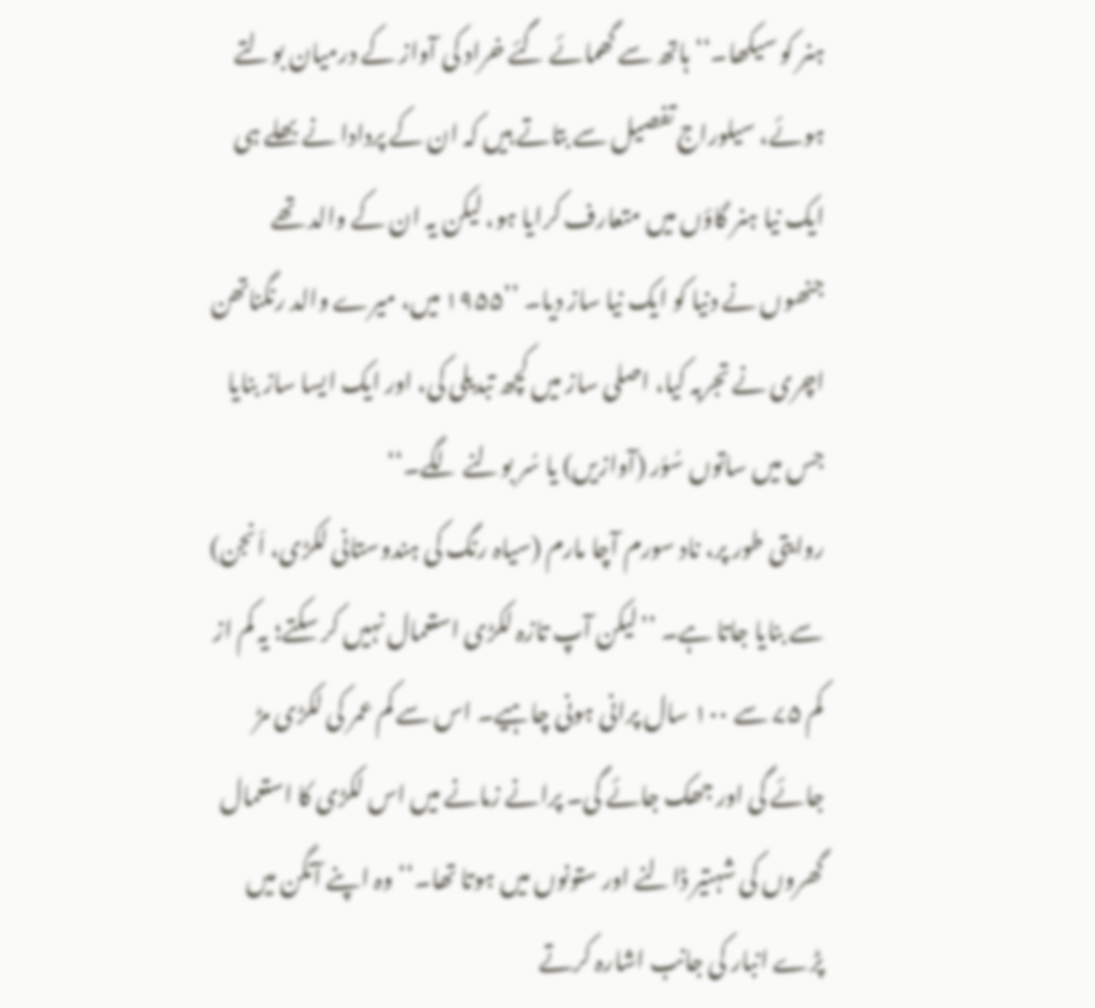ہنر کو سیکھا۔‘‘ ہاتھ سے گھمائے گئے خراد کی آواز کے درمیان بولتے ہوئے، سیلوراج تفصیل سے بتاتے ہیں کہ ان کے پردادا نے بھلے ہی ایک نیا ہنر گاؤں میں متعارف کرایا ہو، لیکن یہ ان کے والد تھے جنھوں نے دنیا کو ایک نیا ساز دیا۔ ’’۱۹۵۵ میں، میرے والد رنگناتھن اچری نے تجربہ کیا، اصلی ساز میں کچھ تبدیلی کی، اور ایک ایسا ساز بنایا جس میں ساتوں سُوَر (آوازیں) یا سُر بولنے لگے۔‘‘
روایتی طور پر، ناد سورم آچا مارم (سیاہ رنگ کی ہندوستانی لکڑی، اَنجن) سے بنایا جاتا ہے۔ ’’لیکن آپ تازہ لکڑی استعمال نہیں کر سکتے؛ یہ کم از کم ۷۵ سے ۱۰۰ سال پرانی ہونی چاہیے۔ اس سے کم عمر کی لکڑی مڑ جائے گی اور جھک جائے گی۔ پرانے زمانے میں اس لکڑی کا استعمال گھروں کی شہتیر ڈالنے اور ستونوں میں ہوتا تھا۔‘‘ وہ اپنے آنگن میں پڑے انبار کی جانب اشارہ کرتے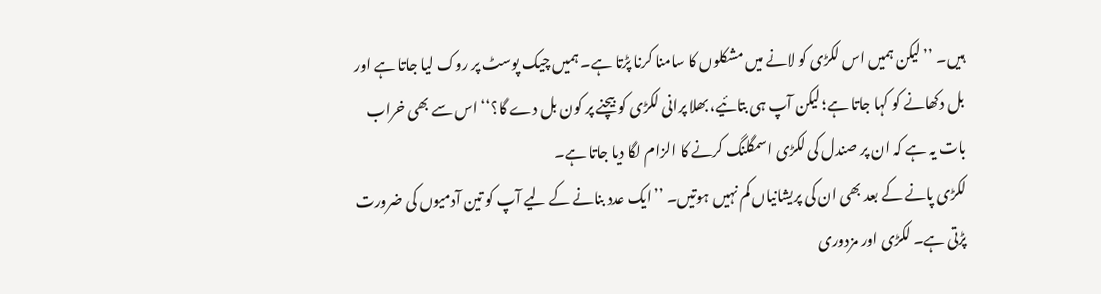ہیں۔ ’’لیکن ہمیں اس لکڑی کو لانے میں مشکلوں کا سامنا کرنا پڑتا ہے۔ ہمیں چیک پوسٹ پر روک لیا جاتا ہے اور بل دکھانے کو کہا جاتا ہے؛ لیکن آپ ہی بتائیے، بھلا پرانی لکڑی کو بیچنے پر کون بل دے گا؟‘‘ اس سے بھی خراب بات یہ ہے کہ ان پر صندل کی لکڑی اسمگلنگ کرنے کا الزام لگا دیا جاتا ہے۔
لکڑی پانے کے بعد بھی ان کی پریشانیاں کم نہیں ہوتیں۔ ’’ایک عدد بنانے کے لیے آپ کو تین آدمیوں کی ضرورت پڑتی ہے۔ لکڑی اور مزدوری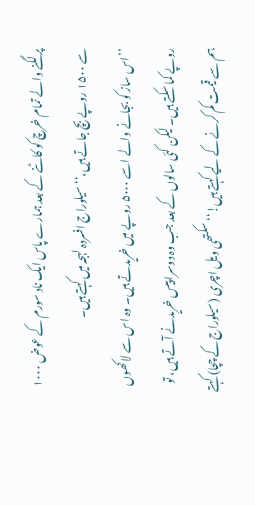پر لگنے والے تمام خرچ کو کاٹنے کے بعد ہمارے پاس ایک ناد سورم کے عوض ۱۰۰۰ سے ۱۵۰۰ روپے بچ جاتے ہیں،‘‘ سیلوراج افسردہ لہجہ میں کہتے ہیں۔
’’اس ساز کو بجانے والے اسے ۵۰۰۰ روپے میں خریدتے ہیں۔ وہ اس سے لاکھوں روپے کما سکتے ہیں۔ لیکن کئی سالوں کے بعد جب وہ دوسرا پیس خریدنے آتے ہیں، تو ہم سے قیمت کم کرنے کے لیے کہتے ہیں!‘‘ سکتھی ویل اچری (سیلوراج کے چچا) کہتے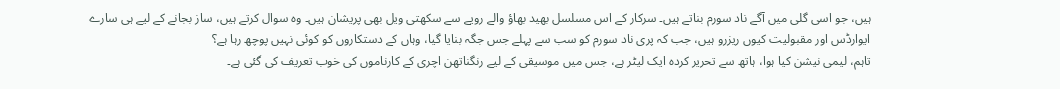ہیں، جو اسی گلی میں آگے ناد سورم بناتے ہیں۔ سرکار کے اس مسلسل بھید بھاؤ والے رویے سے سکھتی ویل بھی پریشان ہیں۔ وہ سوال کرتے ہیں، ساز بجانے کے لیے ہی سارے ایوارڈس اور مقبولیت کیوں ریزرو ہیں، جب کہ پری ناد سورم کو سب سے پہلے جس جگہ بنایا گیا، وہاں کے دستکاروں کو کوئی نہیں پوچھ رہا ہے؟
تاہم، لیمی نیشن کیا ہوا، ہاتھ سے تحریر کردہ ایک لیٹر ہے، جس میں موسیقی کے لیے رنگناتھن اچری کے کارناموں کی خوب تعریف کی گئی ہے۔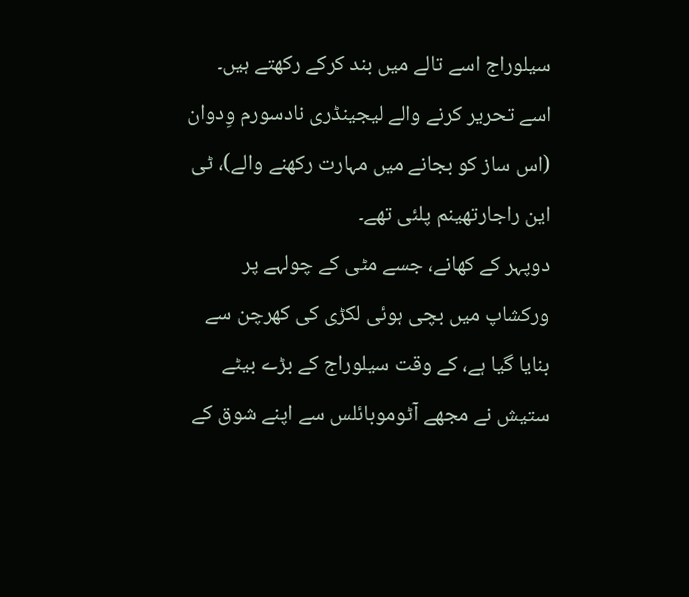سیلوراج اسے تالے میں بند کرکے رکھتے ہیں۔ اسے تحریر کرنے والے لیجینڈری نادسورم وِدوان (اس ساز کو بجانے میں مہارت رکھنے والے)، ٹی این راجارتھینم پلئی تھے۔
دوپہر کے کھانے، جسے مٹی کے چولہے پر ورکشاپ میں بچی ہوئی لکڑی کی کھرچن سے بنایا گیا ہے، کے وقت سیلوراج کے بڑے بیٹے ستیش نے مجھے آٹوموبائلس سے اپنے شوق کے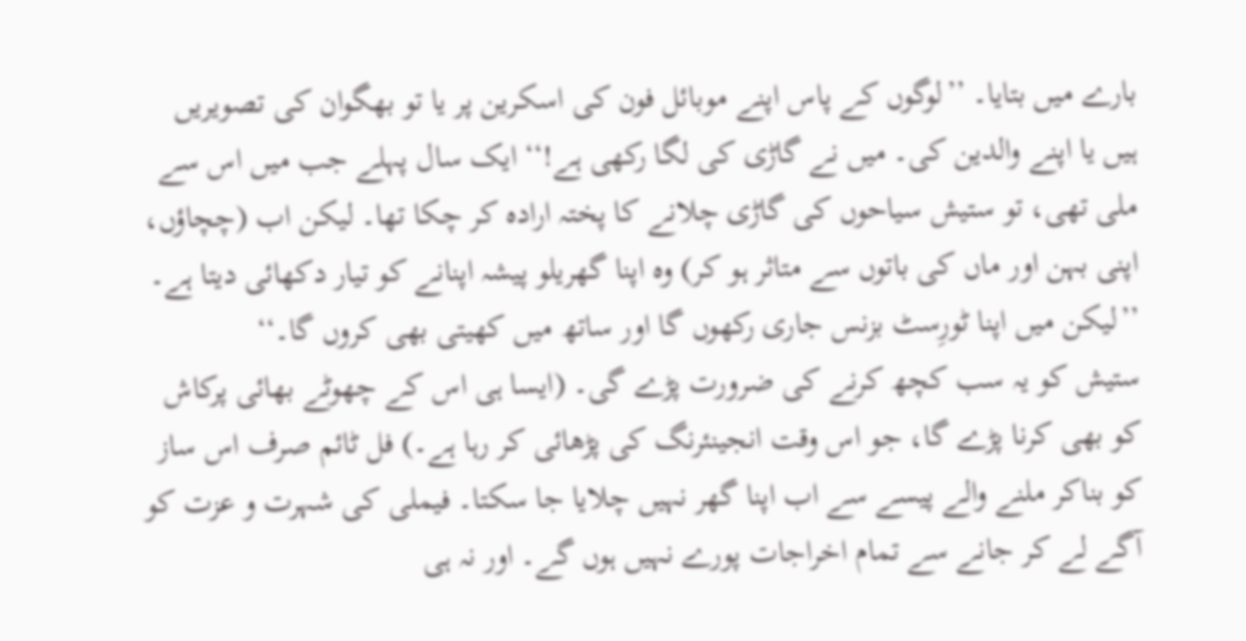بارے میں بتایا۔ ’’لوگوں کے پاس اپنے موبائل فون کی اسکرین پر یا تو بھگوان کی تصویریں ہیں یا اپنے والدین کی۔ میں نے گاڑی کی لگا رکھی ہے!‘‘ ایک سال پہلے جب میں اس سے ملی تھی، تو ستیش سیاحوں کی گاڑی چلانے کا پختہ ارادہ کر چکا تھا۔ لیکن اب (چچاؤں، اپنی بہن اور ماں کی باتوں سے متاثر ہو کر) وہ اپنا گھریلو پیشہ اپنانے کو تیار دکھائی دیتا ہے۔ ’’لیکن میں اپنا ٹورِسٹ بزنس جاری رکھوں گا اور ساتھ میں کھیتی بھی کروں گا۔‘‘
ستیش کو یہ سب کچھ کرنے کی ضرورت پڑے گی۔ (ایسا ہی اس کے چھوٹے بھائی پرکاش کو بھی کرنا پڑے گا، جو اس وقت انجینئرنگ کی پڑھائی کر رہا ہے۔) فل ٹائم صرف اس ساز کو بناکر ملنے والے پیسے سے اب اپنا گھر نہیں چلایا جا سکتا۔ فیملی کی شہرت و عزت کو آگے لے کر جانے سے تمام اخراجات پورے نہیں ہوں گے۔ اور نہ ہی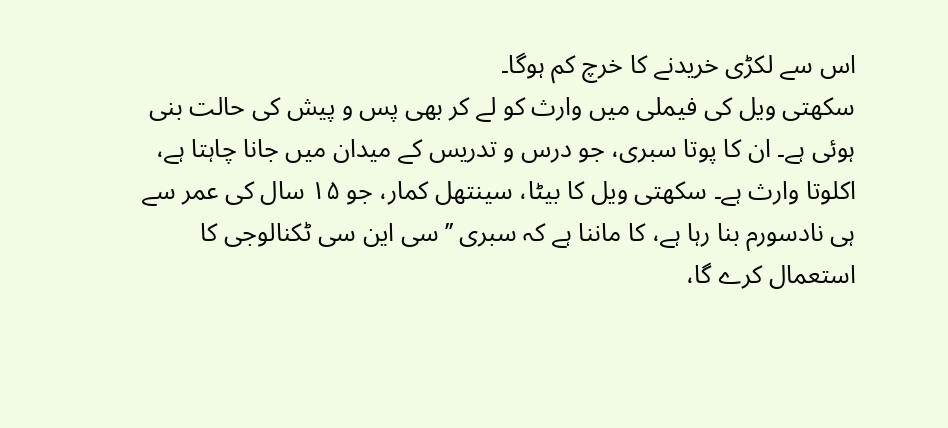اس سے لکڑی خریدنے کا خرچ کم ہوگا۔
سکھتی ویل کی فیملی میں وارث کو لے کر بھی پس و پیش کی حالت بنی ہوئی ہے۔ ان کا پوتا سبری، جو درس و تدریس کے میدان میں جانا چاہتا ہے، اکلوتا وارث ہے۔ سکھتی ویل کا بیٹا، سینتھل کمار، جو ۱۵ سال کی عمر سے ہی نادسورم بنا رہا ہے، کا ماننا ہے کہ سبری ’’سی این سی ٹکنالوجی کا استعمال کرے گا،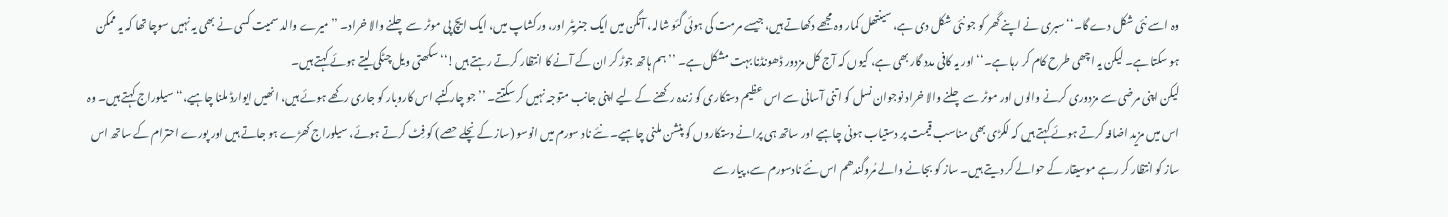وہ اسے نئی شکل دے گا۔‘‘ سبری نے اپنے گھر کو جو نئی شکل دی ہے، سینتھل کمار وہ مجھے دکھاتے ہیں، جیسے مرمت کی ہوئی گئو شالہ، آنگن میں ایک جنریٹر اور، ورکشاپ میں، ایک ایچ پی موٹر سے چلنے والا خراد۔ ’’میرے والد سمیت کسی نے بھی یہ نہیں سوچا تھا کہ یہ ممکن ہو سکتا ہے۔ لیکن یہ اچھی طرح کام کر رہا ہے۔‘‘ اور یہ کافی مدد گار بھی ہے، کیوں کہ آج کل مزدور ڈھونڈنا بہت مشکل ہے۔ ’’ہم ہاتھ جوڑ کر ان کے آنے کا انتظار کرتے رہتے ہیں!‘‘ سکھتی ویل چٹکی لیتے ہوئے کہتے ہیں۔
لیکن اپنی مرضی سے مزدوری کرنے والوں اور موٹر سے چلنے والا خراد نوجوان نسل کو اتنی آسانی سے اس عظیم دستکاری کو زندہ رکھنے کے لیے اپنی جانب متوجہ نہیں کر سکتتے۔ ’’جو چار کنبے اس کاروبار کو جاری رکھے ہوئے ہیں، انھیں ایوارڈ ملنا چاہیے،‘‘ سیلوراج کہتے ہیں۔ وہ اس میں مزید اضافہ کرتے ہوئے کہتے ہیں کہ لکڑی بھی مناسب قیمت پر دستیاب ہونی چاہیے اور ساتھ ہی پرانے دستکاروں کو پنشن ملنی چاہیے۔ نئے ناد سورم میں انوسو (ساز کے نچلے حصے) کو فِٹ کرتے ہوئے، سیلوراج کھڑے ہو جاتے ہیں اور پورے احترام کے ساتھ اس ساز کو انتظار کر رہے موسیقار کے حوالے کر دیتے ہیں۔ ساز کو بجانے والے مُروگندھم اس نئے نادسورم سے، پیار سے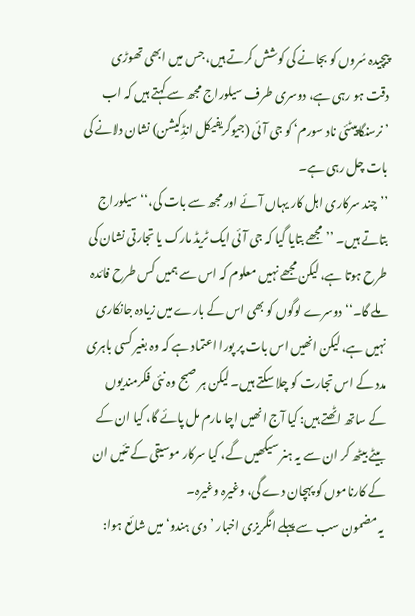پیچیدہ سُروں کو بجانے کی کوشش کرتے ہیں، جس میں ابھی تھوڑی دقت ہو رہی ہے، دوسری طرف سیلوراج مجھ سے کہتے ہیں کہ اب ’نرسنگاپیٹئی ناد سورم‘ کو جی آئی (جیوگریفیکل انڈِکیشن) نشان دلانے کی بات چل رہی ہے۔
’’چند سرکاری اہل کار یہاں آئے اور مجھ سے بات کی،‘‘ سیلوراج بتاتے ہیں۔ ’’مجھے بتایا گیا کہ جی آئی ایک ٹریڈ مارک یا تجارتی نشان کی طرح ہوتا ہے، لیکن مجھے نہیں معلوم کہ اس سے ہمیں کس طرح فائدہ ملے گا۔‘‘ دوسرے لوگوں کو بھی اس کے بارے میں زیادہ جانکاری نہیں ہے، لیکن انھیں اس بات پر پورا اعتماد ہے کہ وہ بغیر کسی باہری مدد کے اس تجارت کو چلا سکتے ہیں۔ لیکن ہر صبح وہ نئی فکرمندیوں کے ساتھ اٹھتے ہیں: کیا آج انھیں اچا مارم مل پائے گا، کیا ان کے بیٹے بیٹھ کر ان سے یہ ہنر سیکھیں گے، کیا سرکار موسیقی کے تئیں ان کے کارناموں کو پہچان دے گی، وغیرہ وغیرہ۔
یہ مضمون سب سے پہلے انگریزی اخبار ’دی ہندو‘ میں شائع ہوا: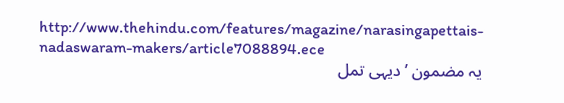http://www.thehindu.com/features/magazine/narasingapettais-nadaswaram-makers/article7088894.ece
یہ مضمون ’دیہی تمل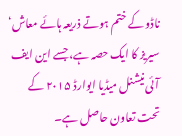ناڈو کے ختم ہوتے ذریعہ ہائے معاش‘ سیریز کا ایک حصہ ہے، جسے این ایف آئی نیشنل میڈیا ایوارڈ ۲۰۱۵ کے تحت تعاون حاصل ہے۔